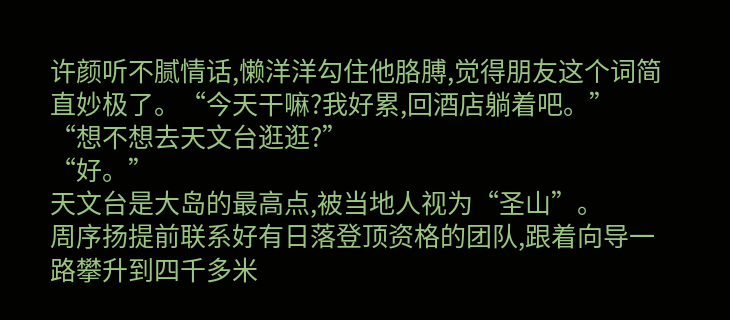许颜听不腻情话,懒洋洋勾住他胳膊,觉得朋友这个词简直妙极了。“今天干嘛?我好累,回酒店躺着吧。”
“想不想去天文台逛逛?”
“好。”
天文台是大岛的最高点,被当地人视为“圣山”。
周序扬提前联系好有日落登顶资格的团队,跟着向导一路攀升到四千多米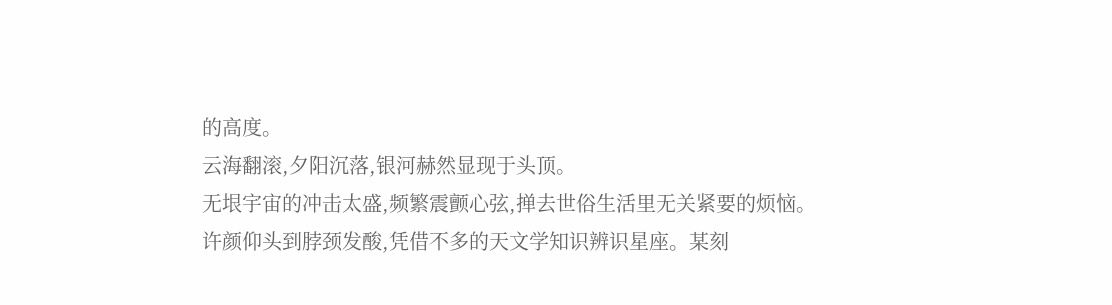的高度。
云海翻滚,夕阳沉落,银河赫然显现于头顶。
无垠宇宙的冲击太盛,频繁震颤心弦,掸去世俗生活里无关紧要的烦恼。
许颜仰头到脖颈发酸,凭借不多的天文学知识辨识星座。某刻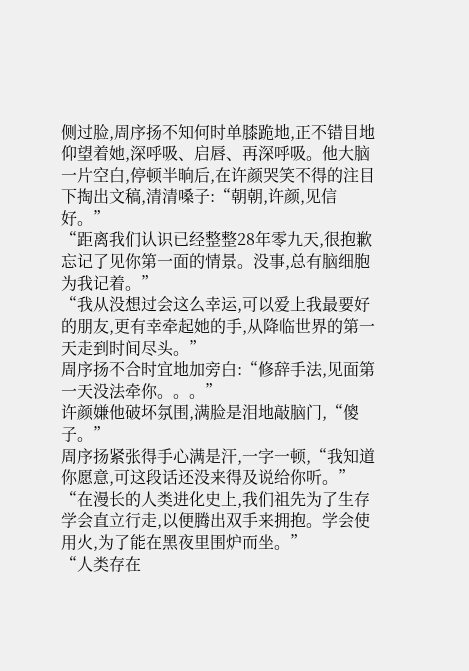侧过脸,周序扬不知何时单膝跪地,正不错目地仰望着她,深呼吸、启唇、再深呼吸。他大脑一片空白,停顿半晌后,在许颜哭笑不得的注目下掏出文稿,清清嗓子:“朝朝,许颜,见信好。”
“距离我们认识已经整整28年零九天,很抱歉忘记了见你第一面的情景。没事,总有脑细胞为我记着。”
“我从没想过会这么幸运,可以爱上我最要好的朋友,更有幸牵起她的手,从降临世界的第一天走到时间尽头。”
周序扬不合时宜地加旁白:“修辞手法,见面第一天没法牵你。。。”
许颜嫌他破坏氛围,满脸是泪地敲脑门,“傻子。”
周序扬紧张得手心满是汗,一字一顿,“我知道你愿意,可这段话还没来得及说给你听。”
“在漫长的人类进化史上,我们祖先为了生存学会直立行走,以便腾出双手来拥抱。学会使用火,为了能在黑夜里围炉而坐。”
“人类存在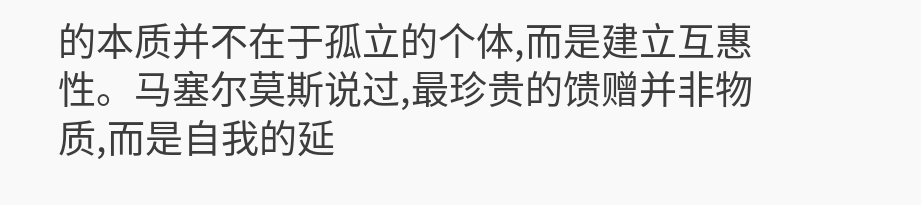的本质并不在于孤立的个体,而是建立互惠性。马塞尔莫斯说过,最珍贵的馈赠并非物质,而是自我的延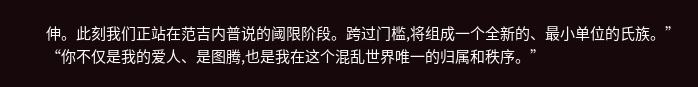伸。此刻我们正站在范吉内普说的阈限阶段。跨过门槛,将组成一个全新的、最小单位的氏族。”
“你不仅是我的爱人、是图腾,也是我在这个混乱世界唯一的归属和秩序。”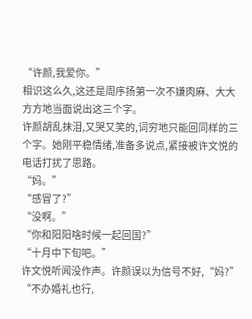“许颜,我爱你。”
相识这么久,这还是周序扬第一次不嫌肉麻、大大方方地当面说出这三个字。
许颜胡乱抹泪,又哭又笑的,词穷地只能回同样的三个字。她刚平稳情绪,准备多说点,紧接被许文悦的电话打扰了思路。
“妈。”
“感冒了?”
“没啊。”
“你和阳阳啥时候一起回国?”
“十月中下旬吧。”
许文悦听闻没作声。许颜误以为信号不好,“妈?”
“不办婚礼也行,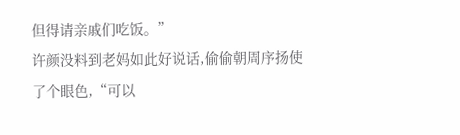但得请亲戚们吃饭。”
许颜没料到老妈如此好说话,偷偷朝周序扬使了个眼色,“可以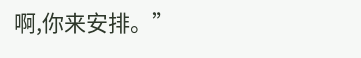啊,你来安排。”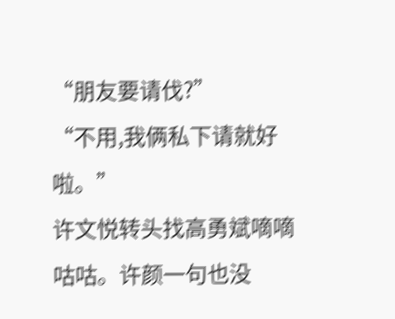“朋友要请伐?”
“不用,我俩私下请就好啦。”
许文悦转头找高勇斌嘀嘀咕咕。许颜一句也没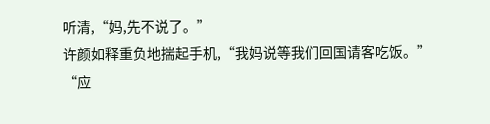听清,“妈,先不说了。”
许颜如释重负地揣起手机,“我妈说等我们回国请客吃饭。”
“应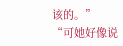该的。”
“可她好像说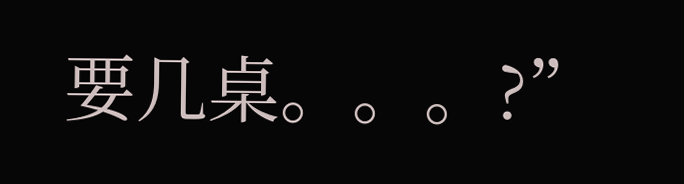要几桌。。。?”